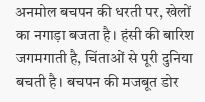अनमोल बचपन की धरती पर, खेलों का नगाड़ा बजता है। हंसी की बारिश जगमगाती है, चिंताओं से पूरी दुनिया बचती है। बचपन की मजबूत डोर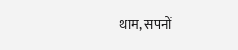थाम, सपनों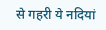से गहरी ये नदियां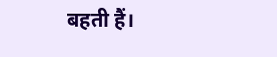बहती हैं।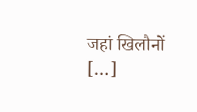जहां खिलौनों […]